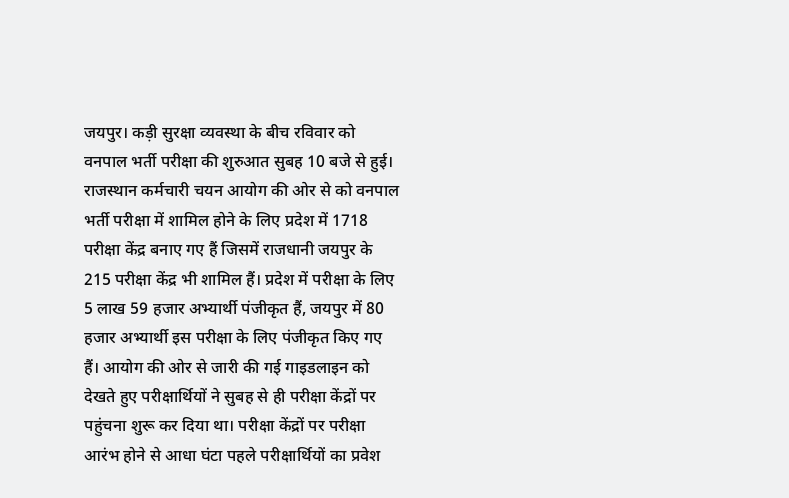जयपुर। कड़ी सुरक्षा व्यवस्था के बीच रविवार को वनपाल भर्ती परीक्षा की शुरुआत सुबह 10 बजे से हुई। राजस्थान कर्मचारी चयन आयोग की ओर से को वनपाल भर्ती परीक्षा में शामिल होने के लिए प्रदेश में 1718 परीक्षा केंद्र बनाए गए हैं जिसमें राजधानी जयपुर के 215 परीक्षा केंद्र भी शामिल हैं। प्रदेश में परीक्षा के लिए 5 लाख 59 हजार अभ्यार्थी पंजीकृत हैं, जयपुर में 80 हजार अभ्यार्थी इस परीक्षा के लिए पंजीकृत किए गए हैं। आयोग की ओर से जारी की गई गाइडलाइन को देखते हुए परीक्षार्थियों ने सुबह से ही परीक्षा केंद्रों पर पहुंचना शुरू कर दिया था। परीक्षा केंद्रों पर परीक्षा आरंभ होने से आधा घंटा पहले परीक्षार्थियों का प्रवेश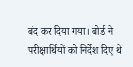बंद कर दिया गया। बोर्ड ने परीक्षार्थियों को निर्देश दिए थे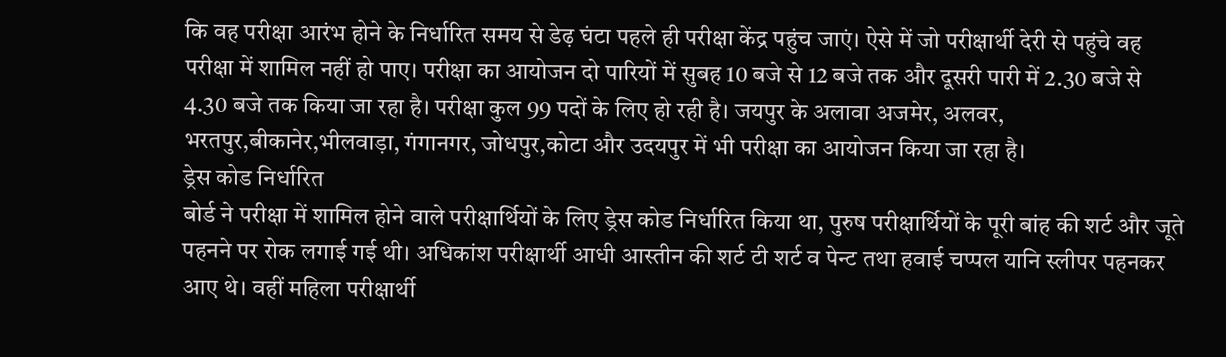कि वह परीक्षा आरंभ होने के निर्धारित समय से डेढ़ घंटा पहले ही परीक्षा केंद्र पहुंच जाएं। ऐसे में जो परीक्षार्थी देरी से पहुंचे वह परीक्षा में शामिल नहीं हो पाए। परीक्षा का आयोजन दो पारियों में सुबह 10 बजे से 12 बजे तक और दूसरी पारी में 2.30 बजे से 4.30 बजे तक किया जा रहा है। परीक्षा कुल 99 पदों के लिए हो रही है। जयपुर के अलावा अजमेर, अलवर, भरतपुर,बीकानेर,भीलवाड़ा, गंगानगर, जोधपुर,कोटा और उदयपुर में भी परीक्षा का आयोजन किया जा रहा है।
ड्रेस कोड निर्धारित
बोर्ड ने परीक्षा में शामिल होने वाले परीक्षार्थियों के लिए ड्रेस कोड निर्धारित किया था, पुरुष परीक्षार्थियों के पूरी बांह की शर्ट और जूते पहनने पर रोक लगाई गई थी। अधिकांश परीक्षार्थी आधी आस्तीन की शर्ट टी शर्ट व पेन्ट तथा हवाई चप्पल यानि स्लीपर पहनकर आए थे। वहीं महिला परीक्षार्थी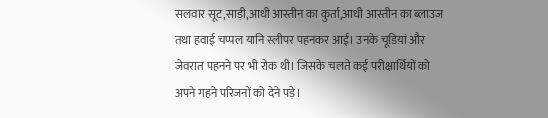सलवार सूट,साड़ी,आधी आस्तीन का कुर्ता,आधी आस्तीन का ब्लाउज तथा हवाई चप्पल यानि स्लीपर पहनकर आई। उनके चूडिय़ां और जेवरात पहनने पर भी रोक थी। जिसके चलते कई परीक्षार्थियों को अपने गहने परिजनों को देने पड़े।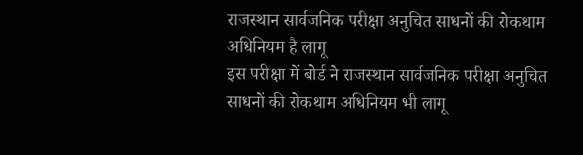राजस्थान सार्वजनिक परीक्षा अनुचित साधनों की रोकथाम अधिनियम है लागू
इस परीक्षा में बोर्ड ने राजस्थान सार्वजनिक परीक्षा अनुचित साधनों की रोकथाम अधिनियम भी लागू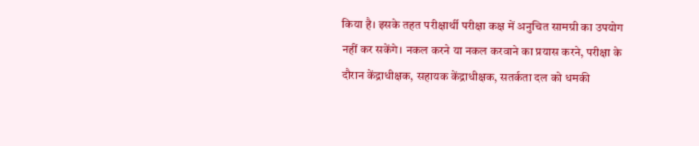किया है। इसके तहत परीक्षार्थी परीक्षा कक्ष में अनुचित सामग्री का उपयोग नहीं कर सकेंगे। नकल करने या नकल करवाने का प्रयास करने, परीक्षा के दौरान केंद्राधीक्षक, सहायक केंद्राधीक्षक, सतर्कता दल को धमकी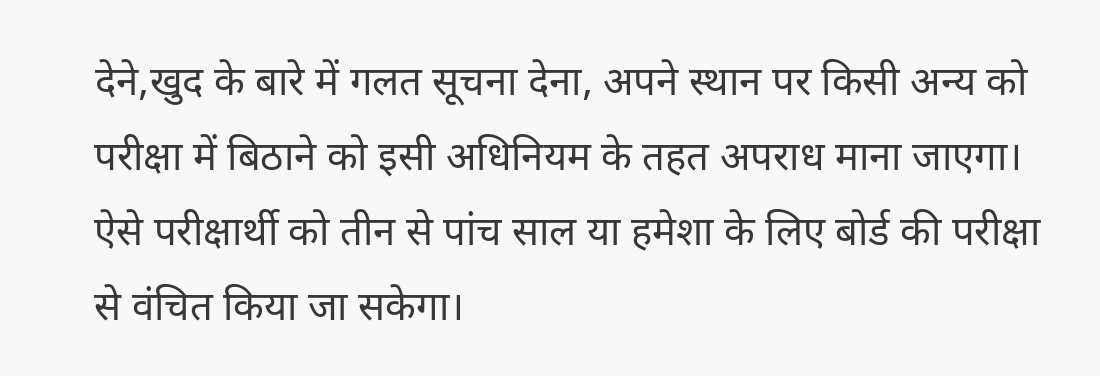देने,खुद के बारे में गलत सूचना देना, अपने स्थान पर किसी अन्य को परीक्षा में बिठाने को इसी अधिनियम के तहत अपराध माना जाएगा। ऐसे परीक्षार्थी को तीन से पांच साल या हमेशा के लिए बोर्ड की परीक्षा से वंचित किया जा सकेगा।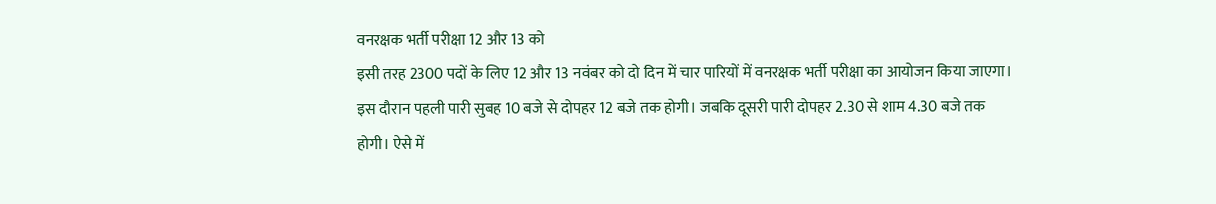वनरक्षक भर्ती परीक्षा 12 और 13 को
इसी तरह 2300 पदों के लिए 12 और 13 नवंबर को दो दिन में चार पारियों में वनरक्षक भर्ती परीक्षा का आयोजन किया जाएगा। इस दौरान पहली पारी सुबह 10 बजे से दोपहर 12 बजे तक होगी। जबकि दूसरी पारी दोपहर 2.30 से शाम 4.30 बजे तक होगी। ऐसे में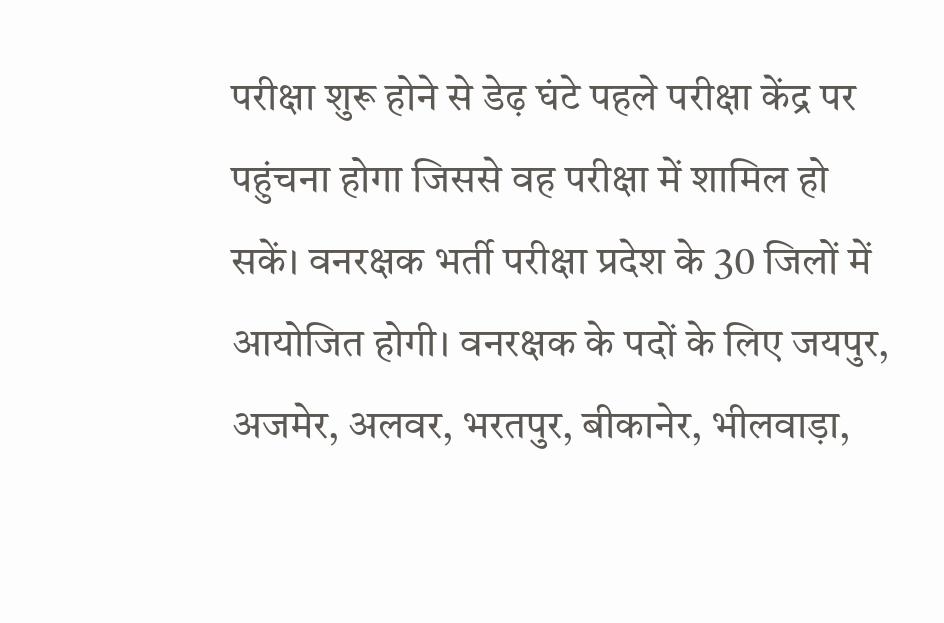परीक्षा शुरू होने से डेढ़ घंटे पहले परीक्षा केंद्र पर पहुंचना होगा जिससे वह परीक्षा में शामिल हो सकें। वनरक्षक भर्ती परीक्षा प्रदेश के 30 जिलों में आयोजित होगी। वनरक्षक के पदों के लिए जयपुर, अजमेर, अलवर, भरतपुर, बीकानेर, भीलवाड़ा,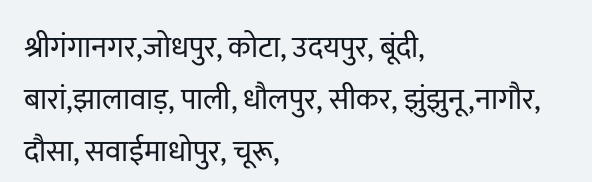श्रीगंगानगर,जोधपुर, कोटा, उदयपुर, बूंदी, बारां,झालावाड़, पाली, धौलपुर, सीकर, झुंझुनू,नागौर, दौसा, सवाईमाधोपुर, चूरू,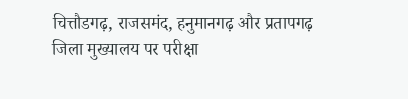चित्तौडगढ़, राजसमंद, हनुमानगढ़ और प्रतापगढ़ जिला मुख्यालय पर परीक्षा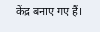केंद्र बनाए गए हैं।